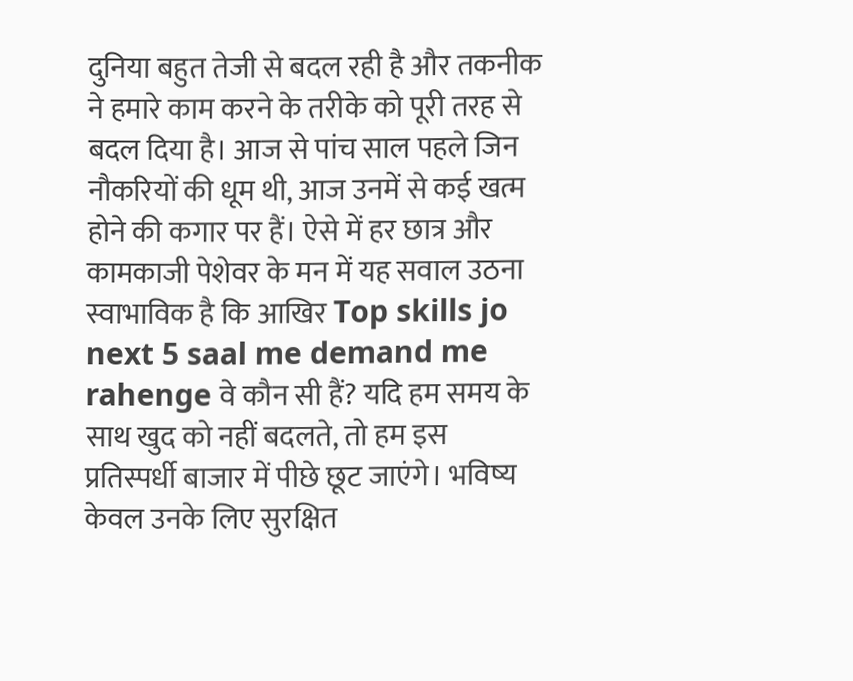दुनिया बहुत तेजी से बदल रही है और तकनीक ने हमारे काम करने के तरीके को पूरी तरह से बदल दिया है। आज से पांच साल पहले जिन नौकरियों की धूम थी, आज उनमें से कई खत्म होने की कगार पर हैं। ऐसे में हर छात्र और कामकाजी पेशेवर के मन में यह सवाल उठना स्वाभाविक है कि आखिर Top skills jo next 5 saal me demand me rahenge वे कौन सी हैं? यदि हम समय के साथ खुद को नहीं बदलते, तो हम इस प्रतिस्पर्धी बाजार में पीछे छूट जाएंगे। भविष्य केवल उनके लिए सुरक्षित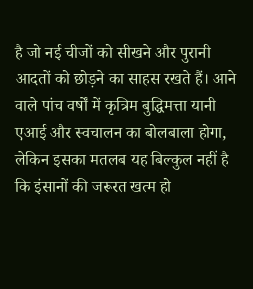है जो नई चीजों को सीखने और पुरानी आदतों को छोड़ने का साहस रखते हैं। आने वाले पांच वर्षों में कृत्रिम बुद्धिमत्ता यानी एआई और स्वचालन का बोलबाला होगा, लेकिन इसका मतलब यह बिल्कुल नहीं है कि इंसानों की जरूरत खत्म हो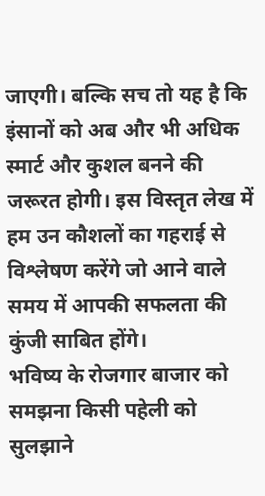जाएगी। बल्कि सच तो यह है कि इंसानों को अब और भी अधिक स्मार्ट और कुशल बनने की जरूरत होगी। इस विस्तृत लेख में हम उन कौशलों का गहराई से विश्लेषण करेंगे जो आने वाले समय में आपकी सफलता की कुंजी साबित होंगे।
भविष्य के रोजगार बाजार को समझना किसी पहेली को सुलझाने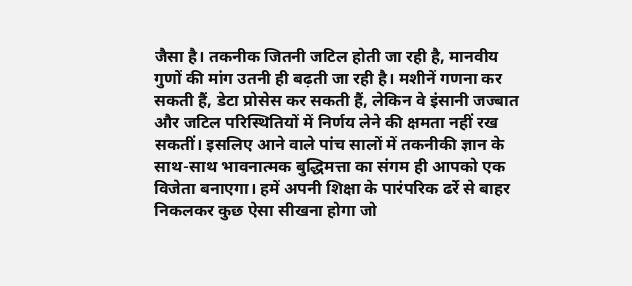जैसा है। तकनीक जितनी जटिल होती जा रही है, मानवीय गुणों की मांग उतनी ही बढ़ती जा रही है। मशीनें गणना कर सकती हैं, डेटा प्रोसेस कर सकती हैं, लेकिन वे इंसानी जज्बात और जटिल परिस्थितियों में निर्णय लेने की क्षमता नहीं रख सकतीं। इसलिए आने वाले पांच सालों में तकनीकी ज्ञान के साथ-साथ भावनात्मक बुद्धिमत्ता का संगम ही आपको एक विजेता बनाएगा। हमें अपनी शिक्षा के पारंपरिक ढर्रे से बाहर निकलकर कुछ ऐसा सीखना होगा जो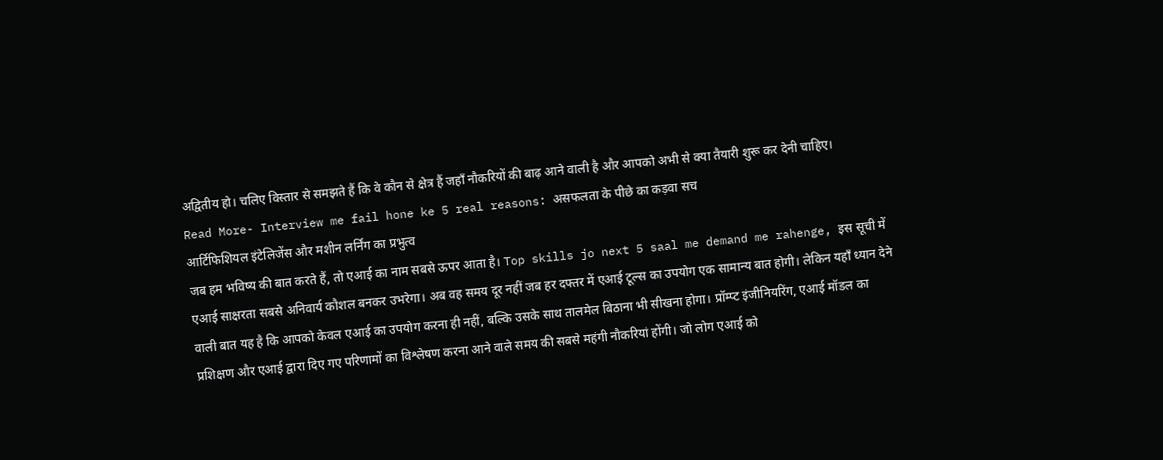अद्वितीय हो। चलिए विस्तार से समझते हैं कि वे कौन से क्षेत्र हैं जहाँ नौकरियों की बाढ़ आने वाली है और आपको अभी से क्या तैयारी शुरू कर देनी चाहिए।
Read More- Interview me fail hone ke 5 real reasons: असफलता के पीछे का कड़वा सच
आर्टिफिशियल इंटेलिजेंस और मशीन लर्निंग का प्रभुत्व
जब हम भविष्य की बात करते हैं, तो एआई का नाम सबसे ऊपर आता है। Top skills jo next 5 saal me demand me rahenge, इस सूची में एआई साक्षरता सबसे अनिवार्य कौशल बनकर उभरेगा। अब वह समय दूर नहीं जब हर दफ्तर में एआई टूल्स का उपयोग एक सामान्य बात होगी। लेकिन यहाँ ध्यान देने वाली बात यह है कि आपको केवल एआई का उपयोग करना ही नहीं, बल्कि उसके साथ तालमेल बिठाना भी सीखना होगा। प्रॉम्प्ट इंजीनियरिंग, एआई मॉडल का प्रशिक्षण और एआई द्वारा दिए गए परिणामों का विश्लेषण करना आने वाले समय की सबसे महंगी नौकरियां होंगी। जो लोग एआई को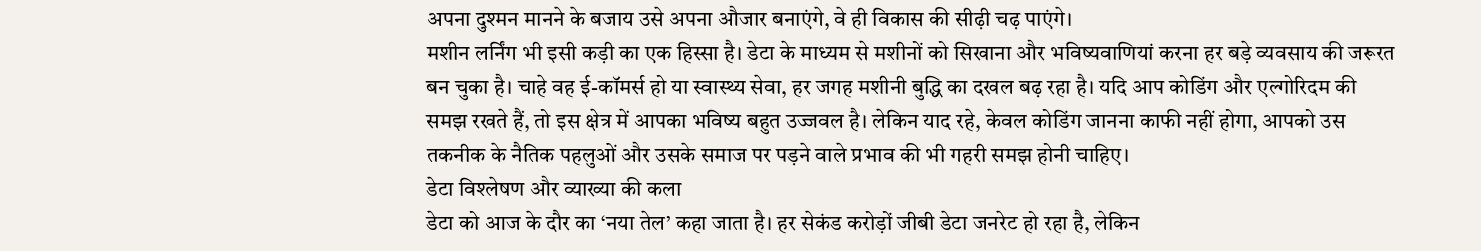अपना दुश्मन मानने के बजाय उसे अपना औजार बनाएंगे, वे ही विकास की सीढ़ी चढ़ पाएंगे।
मशीन लर्निंग भी इसी कड़ी का एक हिस्सा है। डेटा के माध्यम से मशीनों को सिखाना और भविष्यवाणियां करना हर बड़े व्यवसाय की जरूरत बन चुका है। चाहे वह ई-कॉमर्स हो या स्वास्थ्य सेवा, हर जगह मशीनी बुद्धि का दखल बढ़ रहा है। यदि आप कोडिंग और एल्गोरिदम की समझ रखते हैं, तो इस क्षेत्र में आपका भविष्य बहुत उज्जवल है। लेकिन याद रहे, केवल कोडिंग जानना काफी नहीं होगा, आपको उस तकनीक के नैतिक पहलुओं और उसके समाज पर पड़ने वाले प्रभाव की भी गहरी समझ होनी चाहिए।
डेटा विश्लेषण और व्याख्या की कला
डेटा को आज के दौर का ‘नया तेल’ कहा जाता है। हर सेकंड करोड़ों जीबी डेटा जनरेट हो रहा है, लेकिन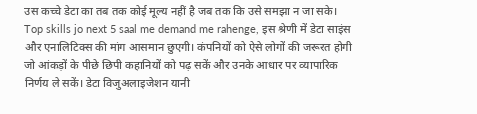उस कच्चे डेटा का तब तक कोई मूल्य नहीं है जब तक कि उसे समझा न जा सके। Top skills jo next 5 saal me demand me rahenge, इस श्रेणी में डेटा साइंस और एनालिटिक्स की मांग आसमान छुएगी। कंपनियों को ऐसे लोगों की जरूरत होगी जो आंकड़ों के पीछे छिपी कहानियों को पढ़ सकें और उनके आधार पर व्यापारिक निर्णय ले सकें। डेटा विजुअलाइजेशन यानी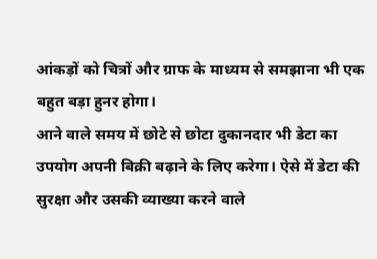आंकड़ों को चित्रों और ग्राफ के माध्यम से समझाना भी एक बहुत बड़ा हुनर होगा।
आने वाले समय में छोटे से छोटा दुकानदार भी डेटा का उपयोग अपनी बिक्री बढ़ाने के लिए करेगा। ऐसे में डेटा की सुरक्षा और उसकी व्याख्या करने वाले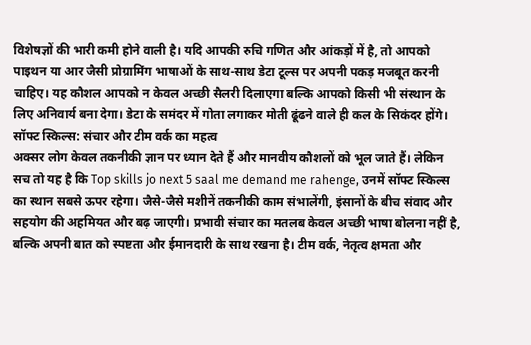विशेषज्ञों की भारी कमी होने वाली है। यदि आपकी रुचि गणित और आंकड़ों में है, तो आपको पाइथन या आर जैसी प्रोग्रामिंग भाषाओं के साथ-साथ डेटा टूल्स पर अपनी पकड़ मजबूत करनी चाहिए। यह कौशल आपको न केवल अच्छी सैलरी दिलाएगा बल्कि आपको किसी भी संस्थान के लिए अनिवार्य बना देगा। डेटा के समंदर में गोता लगाकर मोती ढूंढने वाले ही कल के सिकंदर होंगे।
सॉफ्ट स्किल्स: संचार और टीम वर्क का महत्व
अक्सर लोग केवल तकनीकी ज्ञान पर ध्यान देते हैं और मानवीय कौशलों को भूल जाते हैं। लेकिन सच तो यह है कि Top skills jo next 5 saal me demand me rahenge, उनमें सॉफ्ट स्किल्स का स्थान सबसे ऊपर रहेगा। जैसे-जैसे मशीनें तकनीकी काम संभालेंगी, इंसानों के बीच संवाद और सहयोग की अहमियत और बढ़ जाएगी। प्रभावी संचार का मतलब केवल अच्छी भाषा बोलना नहीं है, बल्कि अपनी बात को स्पष्टता और ईमानदारी के साथ रखना है। टीम वर्क, नेतृत्व क्षमता और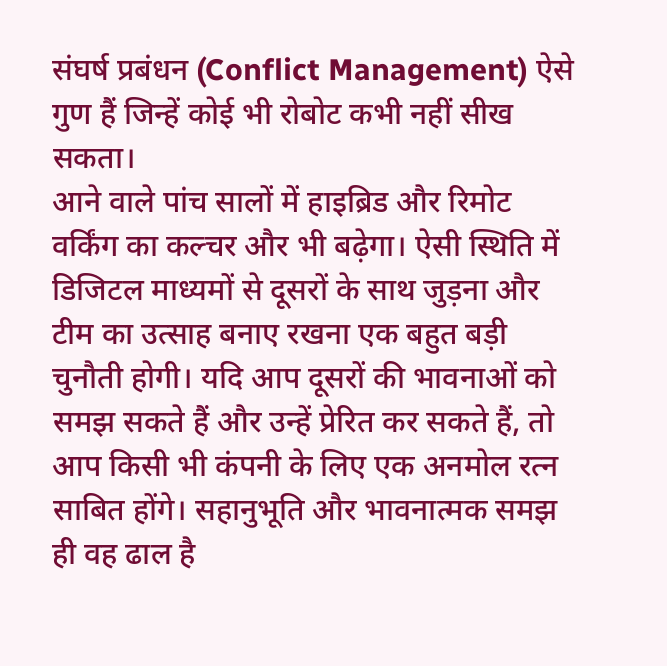संघर्ष प्रबंधन (Conflict Management) ऐसे गुण हैं जिन्हें कोई भी रोबोट कभी नहीं सीख सकता।
आने वाले पांच सालों में हाइब्रिड और रिमोट वर्किंग का कल्चर और भी बढ़ेगा। ऐसी स्थिति में डिजिटल माध्यमों से दूसरों के साथ जुड़ना और टीम का उत्साह बनाए रखना एक बहुत बड़ी चुनौती होगी। यदि आप दूसरों की भावनाओं को समझ सकते हैं और उन्हें प्रेरित कर सकते हैं, तो आप किसी भी कंपनी के लिए एक अनमोल रत्न साबित होंगे। सहानुभूति और भावनात्मक समझ ही वह ढाल है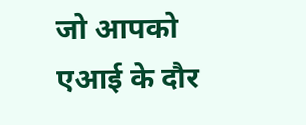जो आपको एआई के दौर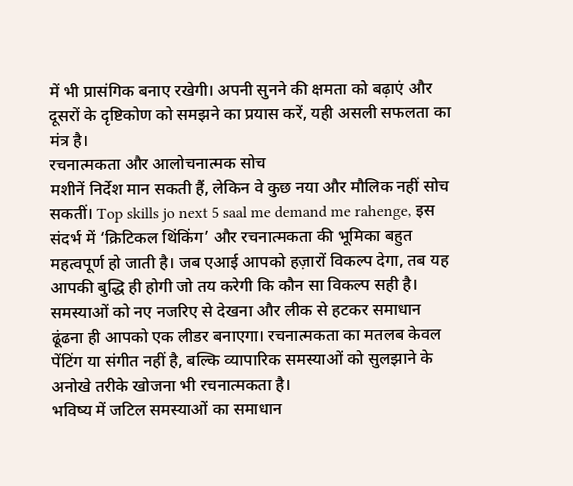में भी प्रासंगिक बनाए रखेगी। अपनी सुनने की क्षमता को बढ़ाएं और दूसरों के दृष्टिकोण को समझने का प्रयास करें, यही असली सफलता का मंत्र है।
रचनात्मकता और आलोचनात्मक सोच
मशीनें निर्देश मान सकती हैं, लेकिन वे कुछ नया और मौलिक नहीं सोच सकतीं। Top skills jo next 5 saal me demand me rahenge, इस संदर्भ में ‘क्रिटिकल थिंकिंग’ और रचनात्मकता की भूमिका बहुत महत्वपूर्ण हो जाती है। जब एआई आपको हज़ारों विकल्प देगा, तब यह आपकी बुद्धि ही होगी जो तय करेगी कि कौन सा विकल्प सही है। समस्याओं को नए नजरिए से देखना और लीक से हटकर समाधान ढूंढना ही आपको एक लीडर बनाएगा। रचनात्मकता का मतलब केवल पेंटिंग या संगीत नहीं है, बल्कि व्यापारिक समस्याओं को सुलझाने के अनोखे तरीके खोजना भी रचनात्मकता है।
भविष्य में जटिल समस्याओं का समाधान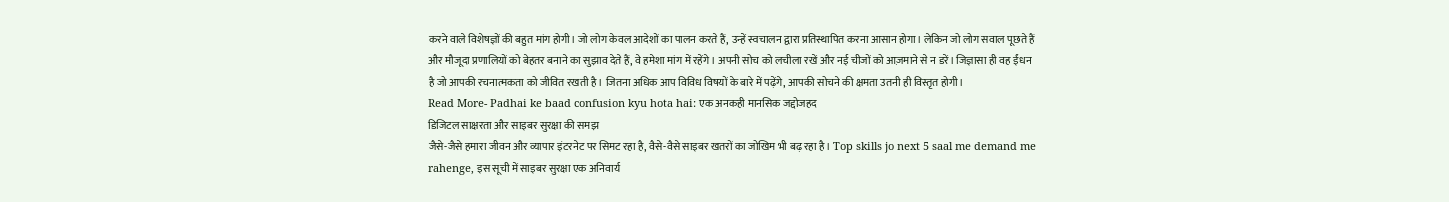करने वाले विशेषज्ञों की बहुत मांग होगी। जो लोग केवल आदेशों का पालन करते हैं, उन्हें स्वचालन द्वारा प्रतिस्थापित करना आसान होगा। लेकिन जो लोग सवाल पूछते हैं और मौजूदा प्रणालियों को बेहतर बनाने का सुझाव देते हैं, वे हमेशा मांग में रहेंगे। अपनी सोच को लचीला रखें और नई चीजों को आज़माने से न डरें। जिज्ञासा ही वह ईंधन है जो आपकी रचनात्मकता को जीवित रखती है। जितना अधिक आप विविध विषयों के बारे में पढ़ेंगे, आपकी सोचने की क्षमता उतनी ही विस्तृत होगी।
Read More- Padhai ke baad confusion kyu hota hai: एक अनकही मानसिक जद्दोजहद
डिजिटल साक्षरता और साइबर सुरक्षा की समझ
जैसे-जैसे हमारा जीवन और व्यापार इंटरनेट पर सिमट रहा है, वैसे-वैसे साइबर खतरों का जोखिम भी बढ़ रहा है। Top skills jo next 5 saal me demand me rahenge, इस सूची में साइबर सुरक्षा एक अनिवार्य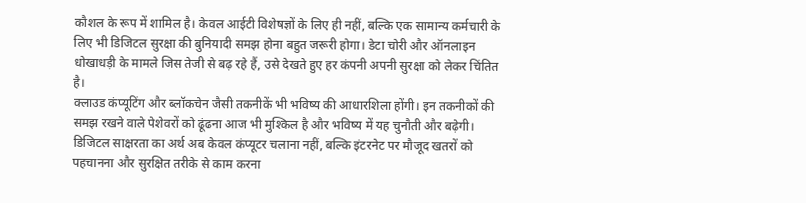कौशल के रूप में शामिल है। केवल आईटी विशेषज्ञों के लिए ही नहीं, बल्कि एक सामान्य कर्मचारी के लिए भी डिजिटल सुरक्षा की बुनियादी समझ होना बहुत जरूरी होगा। डेटा चोरी और ऑनलाइन धोखाधड़ी के मामले जिस तेजी से बढ़ रहे हैं, उसे देखते हुए हर कंपनी अपनी सुरक्षा को लेकर चिंतित है।
क्लाउड कंप्यूटिंग और ब्लॉकचेन जैसी तकनीकें भी भविष्य की आधारशिला होंगी। इन तकनीकों की समझ रखने वाले पेशेवरों को ढूंढना आज भी मुश्किल है और भविष्य में यह चुनौती और बढ़ेगी। डिजिटल साक्षरता का अर्थ अब केवल कंप्यूटर चलाना नहीं, बल्कि इंटरनेट पर मौजूद खतरों को पहचानना और सुरक्षित तरीके से काम करना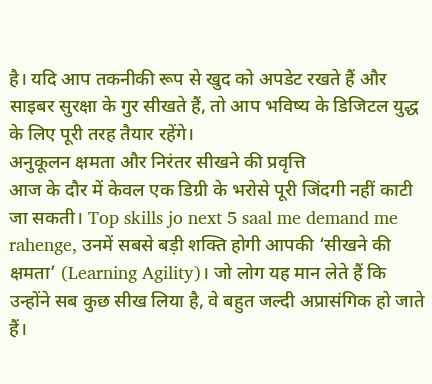है। यदि आप तकनीकी रूप से खुद को अपडेट रखते हैं और साइबर सुरक्षा के गुर सीखते हैं, तो आप भविष्य के डिजिटल युद्ध के लिए पूरी तरह तैयार रहेंगे।
अनुकूलन क्षमता और निरंतर सीखने की प्रवृत्ति
आज के दौर में केवल एक डिग्री के भरोसे पूरी जिंदगी नहीं काटी जा सकती। Top skills jo next 5 saal me demand me rahenge, उनमें सबसे बड़ी शक्ति होगी आपकी ‘सीखने की क्षमता’ (Learning Agility)। जो लोग यह मान लेते हैं कि उन्होंने सब कुछ सीख लिया है, वे बहुत जल्दी अप्रासंगिक हो जाते हैं।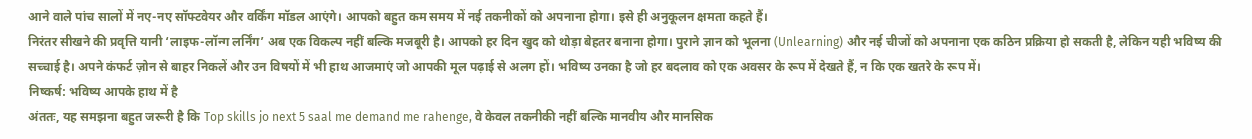आने वाले पांच सालों में नए-नए सॉफ्टवेयर और वर्किंग मॉडल आएंगे। आपको बहुत कम समय में नई तकनीकों को अपनाना होगा। इसे ही अनुकूलन क्षमता कहते हैं।
निरंतर सीखने की प्रवृत्ति यानी ‘लाइफ-लॉन्ग लर्निंग’ अब एक विकल्प नहीं बल्कि मजबूरी है। आपको हर दिन खुद को थोड़ा बेहतर बनाना होगा। पुराने ज्ञान को भूलना (Unlearning) और नई चीजों को अपनाना एक कठिन प्रक्रिया हो सकती है, लेकिन यही भविष्य की सच्चाई है। अपने कंफर्ट ज़ोन से बाहर निकलें और उन विषयों में भी हाथ आजमाएं जो आपकी मूल पढ़ाई से अलग हों। भविष्य उनका है जो हर बदलाव को एक अवसर के रूप में देखते हैं, न कि एक खतरे के रूप में।
निष्कर्ष: भविष्य आपके हाथ में है
अंततः, यह समझना बहुत जरूरी है कि Top skills jo next 5 saal me demand me rahenge, वे केवल तकनीकी नहीं बल्कि मानवीय और मानसिक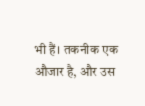भी हैं। तकनीक एक औजार है, और उस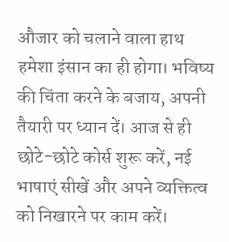औजार को चलाने वाला हाथ हमेशा इंसान का ही होगा। भविष्य की चिंता करने के बजाय, अपनी तैयारी पर ध्यान दें। आज से ही छोटे-छोटे कोर्स शुरू करें, नई भाषाएं सीखें और अपने व्यक्तित्व को निखारने पर काम करें।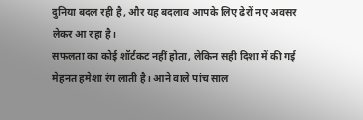दुनिया बदल रही है, और यह बदलाव आपके लिए ढेरों नए अवसर लेकर आ रहा है।
सफलता का कोई शॉर्टकट नहीं होता, लेकिन सही दिशा में की गई मेहनत हमेशा रंग लाती है। आने वाले पांच साल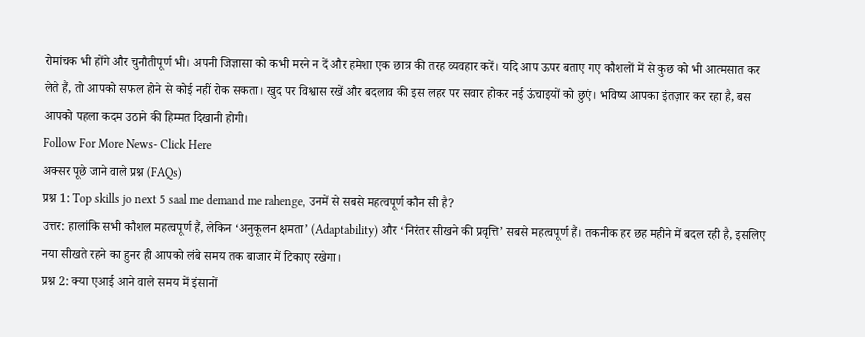रोमांचक भी होंगे और चुनौतीपूर्ण भी। अपनी जिज्ञासा को कभी मरने न दें और हमेशा एक छात्र की तरह व्यवहार करें। यदि आप ऊपर बताए गए कौशलों में से कुछ को भी आत्मसात कर लेते हैं, तो आपको सफल होने से कोई नहीं रोक सकता। खुद पर विश्वास रखें और बदलाव की इस लहर पर सवार होकर नई ऊंचाइयों को छुएं। भविष्य आपका इंतज़ार कर रहा है, बस आपको पहला कदम उठाने की हिम्मत दिखानी होगी।
Follow For More News- Click Here
अक्सर पूछे जाने वाले प्रश्न (FAQs)
प्रश्न 1: Top skills jo next 5 saal me demand me rahenge, उनमें से सबसे महत्वपूर्ण कौन सी है?
उत्तर: हालांकि सभी कौशल महत्वपूर्ण हैं, लेकिन ‘अनुकूलन क्षमता’ (Adaptability) और ‘निरंतर सीखने की प्रवृत्ति’ सबसे महत्वपूर्ण हैं। तकनीक हर छह महीने में बदल रही है, इसलिए नया सीखते रहने का हुनर ही आपको लंबे समय तक बाजार में टिकाए रखेगा।
प्रश्न 2: क्या एआई आने वाले समय में इंसानों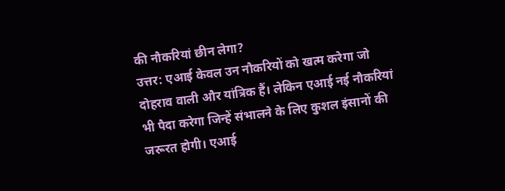की नौकरियां छीन लेगा?
उत्तर: एआई केवल उन नौकरियों को खत्म करेगा जो दोहराव वाली और यांत्रिक हैं। लेकिन एआई नई नौकरियां भी पैदा करेगा जिन्हें संभालने के लिए कुशल इंसानों की जरूरत होगी। एआई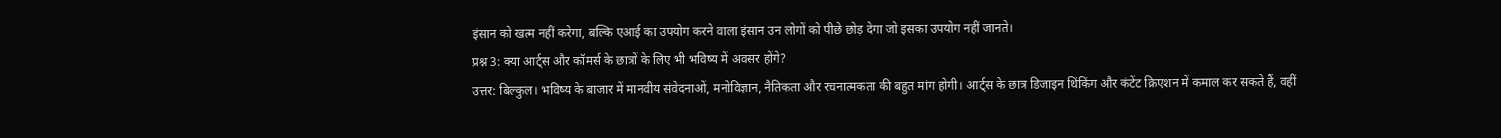इंसान को खत्म नहीं करेगा, बल्कि एआई का उपयोग करने वाला इंसान उन लोगों को पीछे छोड़ देगा जो इसका उपयोग नहीं जानते।
प्रश्न 3: क्या आर्ट्स और कॉमर्स के छात्रों के लिए भी भविष्य में अवसर होंगे?
उत्तर: बिल्कुल। भविष्य के बाजार में मानवीय संवेदनाओं, मनोविज्ञान, नैतिकता और रचनात्मकता की बहुत मांग होगी। आर्ट्स के छात्र डिजाइन थिंकिंग और कंटेंट क्रिएशन में कमाल कर सकते हैं, वहीं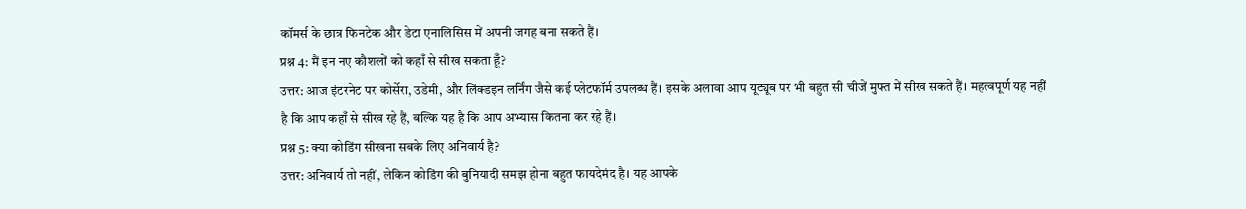कॉमर्स के छात्र फिनटेक और डेटा एनालिसिस में अपनी जगह बना सकते हैं।
प्रश्न 4: मैं इन नए कौशलों को कहाँ से सीख सकता हूँ?
उत्तर: आज इंटरनेट पर कोर्सेरा, उडेमी, और लिंक्डइन लर्निंग जैसे कई प्लेटफॉर्म उपलब्ध हैं। इसके अलावा आप यूट्यूब पर भी बहुत सी चीजें मुफ्त में सीख सकते हैं। महत्वपूर्ण यह नहीं है कि आप कहाँ से सीख रहे हैं, बल्कि यह है कि आप अभ्यास कितना कर रहे हैं।
प्रश्न 5: क्या कोडिंग सीखना सबके लिए अनिवार्य है?
उत्तर: अनिवार्य तो नहीं, लेकिन कोडिंग की बुनियादी समझ होना बहुत फायदेमंद है। यह आपके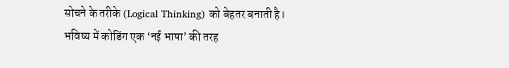सोचने के तरीके (Logical Thinking) को बेहतर बनाती है। भविष्य में कोडिंग एक ‘नई भाषा’ की तरह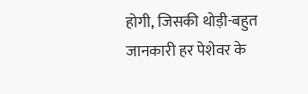होगी, जिसकी थोड़ी-बहुत जानकारी हर पेशेवर के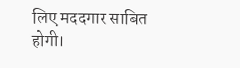लिए मददगार साबित होगी।